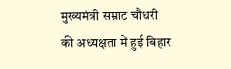मुख्यमंत्री सम्राट चौधरी की अध्यक्षता में हुई बिहार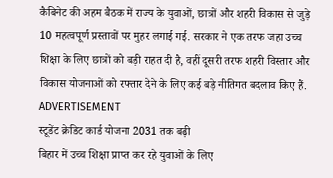कैबिनेट की अहम बैठक में राज्य के युवाओं, छात्रों और शहरी विकास से जुड़े 10 महत्वपूर्ण प्रस्तावों पर मुहर लगाई गई. सरकार ने एक तरफ जहा उच्च शिक्षा के लिए छात्रों को बड़ी राहत दी है, वहीं दूसरी तरफ शहरी विस्तार और विकास योजनाओं को रफ्तार देने के लिए कई बड़े नीतिगत बदलाव किए हैं.
ADVERTISEMENT
स्टूडेंट क्रेडिट कार्ड योजना 2031 तक बढ़ी
बिहार में उच्च शिक्षा प्राप्त कर रहे युवाओं के लिए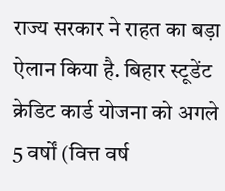राज्य सरकार ने राहत का बड़ा ऐलान किया है. बिहार स्टूडेंट क्रेडिट कार्ड योजना को अगले 5 वर्षों (वित्त वर्ष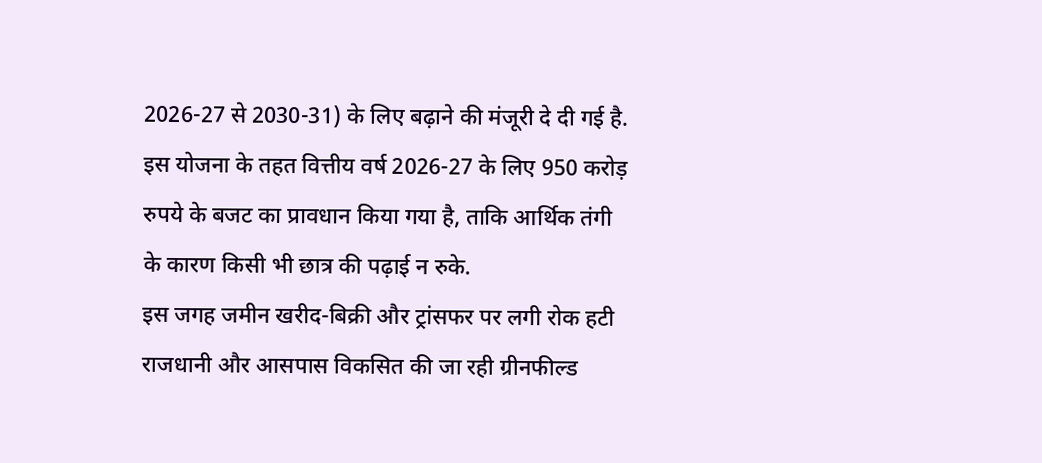2026-27 से 2030-31) के लिए बढ़ाने की मंजूरी दे दी गई है. इस योजना के तहत वित्तीय वर्ष 2026-27 के लिए 950 करोड़ रुपये के बजट का प्रावधान किया गया है, ताकि आर्थिक तंगी के कारण किसी भी छात्र की पढ़ाई न रुके.
इस जगह जमीन खरीद-बिक्री और ट्रांसफर पर लगी रोक हटी
राजधानी और आसपास विकसित की जा रही ग्रीनफील्ड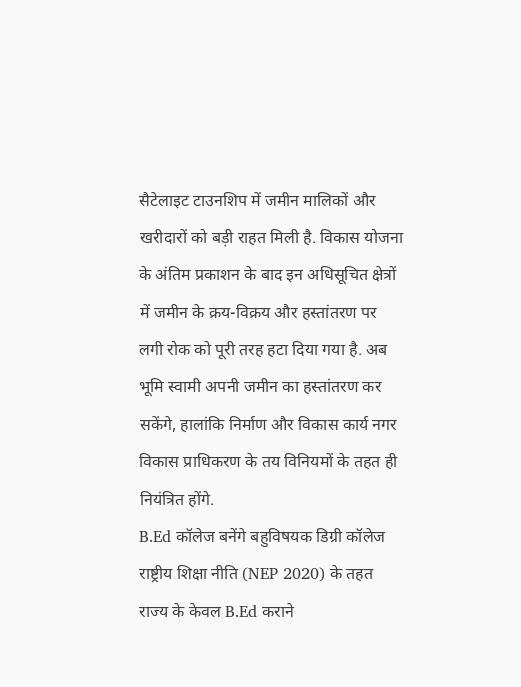सैटेलाइट टाउनशिप में जमीन मालिकों और खरीदारों को बड़ी राहत मिली है. विकास योजना के अंतिम प्रकाशन के बाद इन अधिसूचित क्षेत्रों में जमीन के क्रय-विक्रय और हस्तांतरण पर लगी रोक को पूरी तरह हटा दिया गया है. अब भूमि स्वामी अपनी जमीन का हस्तांतरण कर सकेंगे, हालांकि निर्माण और विकास कार्य नगर विकास प्राधिकरण के तय विनियमों के तहत ही नियंत्रित होंगे.
B.Ed कॉलेज बनेंगे बहुविषयक डिग्री कॉलेज
राष्ट्रीय शिक्षा नीति (NEP 2020) के तहत राज्य के केवल B.Ed कराने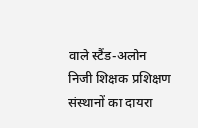वाले स्टैंड-अलोन निजी शिक्षक प्रशिक्षण संस्थानों का दायरा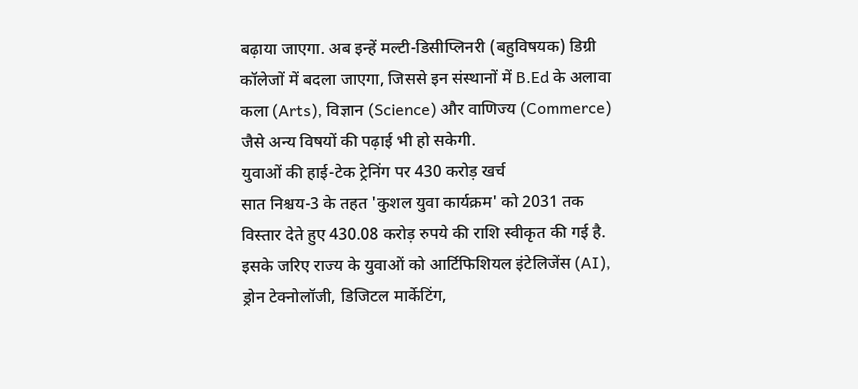बढ़ाया जाएगा. अब इन्हें मल्टी-डिसीप्लिनरी (बहुविषयक) डिग्री कॉलेजों में बदला जाएगा, जिससे इन संस्थानों में B.Ed के अलावा कला (Arts), विज्ञान (Science) और वाणिज्य (Commerce) जैसे अन्य विषयों की पढ़ाई भी हो सकेगी.
युवाओं की हाई-टेक ट्रेनिंग पर 430 करोड़ खर्च
सात निश्चय-3 के तहत 'कुशल युवा कार्यक्रम' को 2031 तक विस्तार देते हुए 430.08 करोड़ रुपये की राशि स्वीकृत की गई है. इसके जरिए राज्य के युवाओं को आर्टिफिशियल इंटेलिजेंस (AI), ड्रोन टेक्नोलॉजी, डिजिटल मार्केटिंग,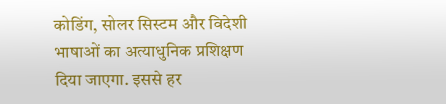कोडिंग, सोलर सिस्टम और विदेशी भाषाओं का अत्याधुनिक प्रशिक्षण दिया जाएगा. इससे हर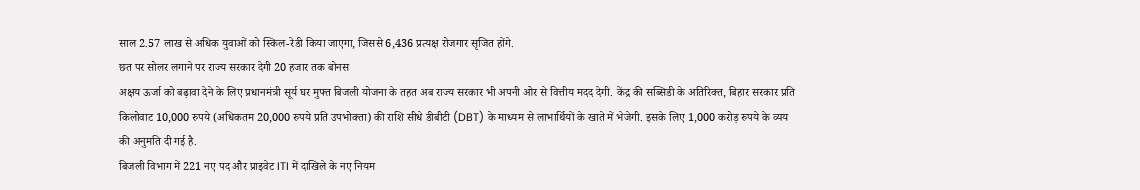साल 2.57 लाख से अधिक युवाओं को स्किल-रेडी किया जाएगा, जिससे 6,436 प्रत्यक्ष रोजगार सृजित होंगे.
छत पर सोलर लगाने पर राज्य सरकार देगी 20 हजार तक बोनस
अक्षय ऊर्जा को बढ़ावा देने के लिए प्रधानमंत्री सूर्य घर मुफ्त बिजली योजना के तहत अब राज्य सरकार भी अपनी ओर से वित्तीय मदद देगी. केंद्र की सब्सिडी के अतिरिक्त, बिहार सरकार प्रति किलोवाट 10,000 रुपये (अधिकतम 20,000 रुपये प्रति उपभोक्ता) की राशि सीधे डीबीटी (DBT) के माध्यम से लाभार्थियों के खाते में भेजेगी. इसके लिए 1,000 करोड़ रुपये के व्यय की अनुमति दी गई है.
बिजली विभाग में 221 नए पद और प्राइवेट ITI में दाखिले के नए नियम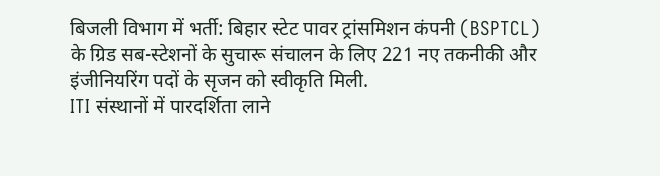बिजली विभाग में भर्ती: बिहार स्टेट पावर ट्रांसमिशन कंपनी (BSPTCL) के ग्रिड सब-स्टेशनों के सुचारू संचालन के लिए 221 नए तकनीकी और इंजीनियरिंग पदों के सृजन को स्वीकृति मिली.
ITI संस्थानों में पारदर्शिता लाने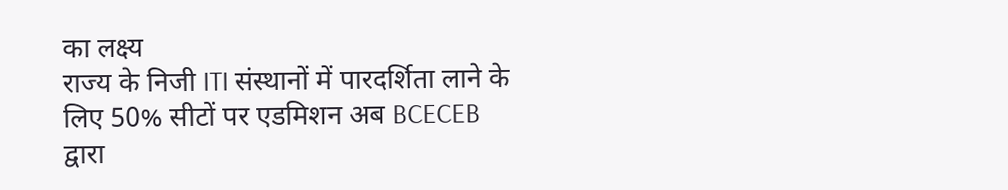का लक्ष्य
राज्य के निजी ITI संस्थानों में पारदर्शिता लाने के लिए 50% सीटों पर एडमिशन अब BCECEB द्वारा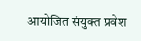आयोजित संयुक्त प्रवेश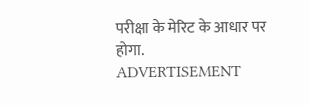परीक्षा के मेरिट के आधार पर होगा.
ADVERTISEMENT